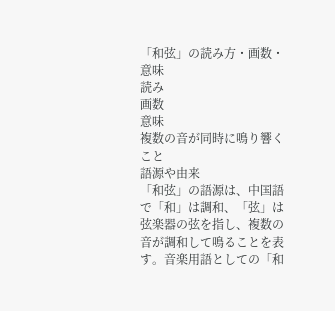「和弦」の読み方・画数・意味
読み
画数
意味
複数の音が同時に鳴り響くこと
語源や由来
「和弦」の語源は、中国語で「和」は調和、「弦」は弦楽器の弦を指し、複数の音が調和して鳴ることを表す。音楽用語としての「和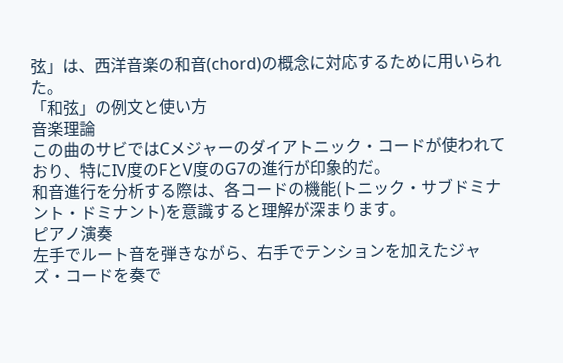弦」は、西洋音楽の和音(chord)の概念に対応するために用いられた。
「和弦」の例文と使い方
音楽理論
この曲のサビではCメジャーのダイアトニック・コードが使われており、特にIV度のFとV度のG7の進行が印象的だ。
和音進行を分析する際は、各コードの機能(トニック・サブドミナント・ドミナント)を意識すると理解が深まります。
ピアノ演奏
左手でルート音を弾きながら、右手でテンションを加えたジャズ・コードを奏で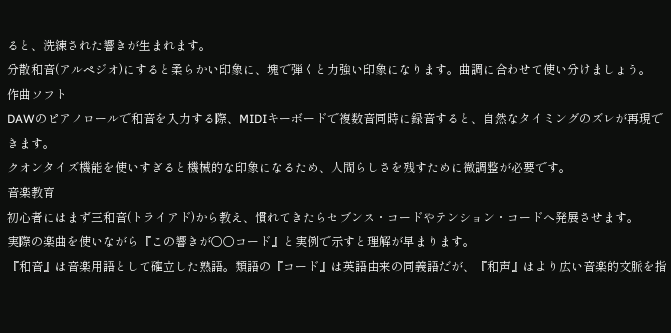ると、洗練された響きが生まれます。
分散和音(アルペジオ)にすると柔らかい印象に、塊で弾くと力強い印象になります。曲調に合わせて使い分けましょう。
作曲ソフト
DAWのピアノロールで和音を入力する際、MIDIキーボードで複数音同時に録音すると、自然なタイミングのズレが再現できます。
クオンタイズ機能を使いすぎると機械的な印象になるため、人間らしさを残すために微調整が必要です。
音楽教育
初心者にはまず三和音(トライアド)から教え、慣れてきたらセブンス・コードやテンション・コードへ発展させます。
実際の楽曲を使いながら『この響きが〇〇コード』と実例で示すと理解が早まります。
『和音』は音楽用語として確立した熟語。類語の『コード』は英語由来の同義語だが、『和声』はより広い音楽的文脈を指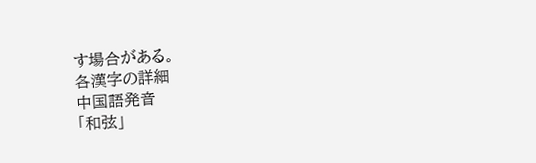す場合がある。
各漢字の詳細
中国語発音
「和弦」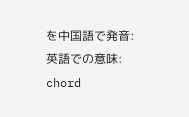を中国語で発音:
英語での意味: chord